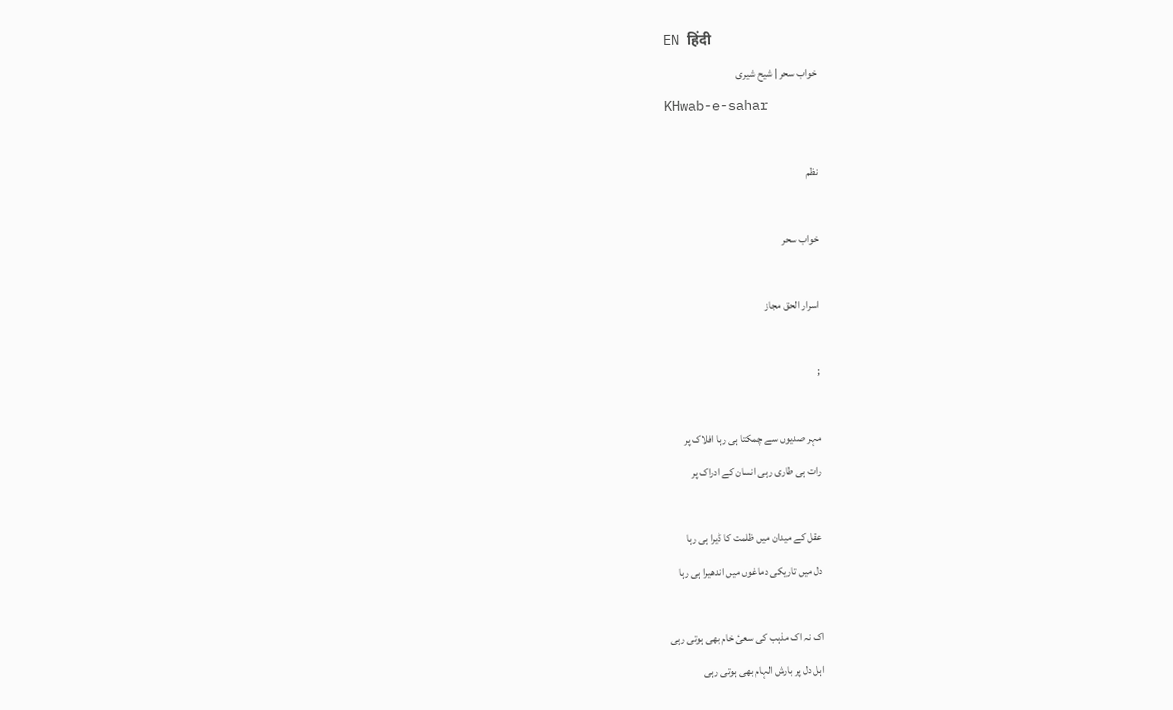EN हिंदी
خواب سحر | شیح شیری
KHwab-e-sahar

نظم

خواب سحر

اسرار الحق مجاز

;

مہر صدیوں سے چمکتا ہی رہا افلاک پر
رات ہی طاری رہی انسان کے ادراک پر

عقل کے میدان میں ظلمت کا ڈیرا ہی رہا
دل میں تاریکی دماغوں میں اندھیرا ہی رہا

اک نہ اک مذہب کی سعیٔ خام بھی ہوتی رہی
اہل دل پر بارش الہام بھی ہوتی رہی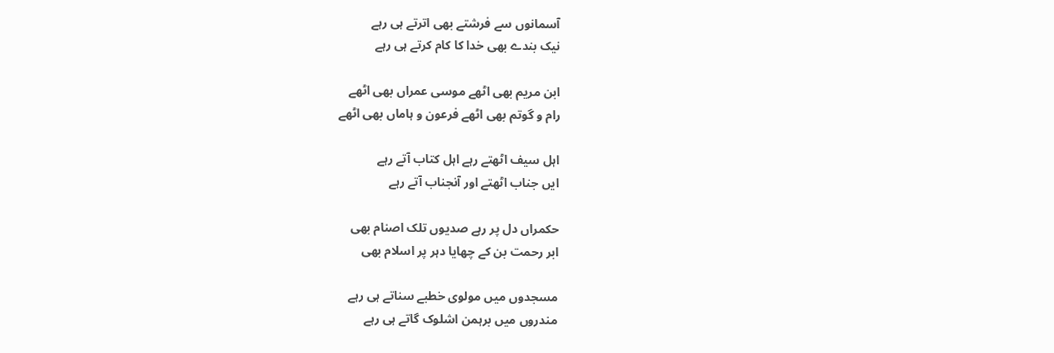آسمانوں سے فرشتے بھی اترتے ہی رہے
نیک بندے بھی خدا کا کام کرتے ہی رہے

ابن مریم بھی اٹھے موسی عمراں بھی اٹھے
رام و گوتم بھی اٹھے فرعون و ہاماں بھی اٹھے

اہل سیف اٹھتے رہے اہل کتاب آتے رہے
ایں جناب اٹھتے اور آنجناب آتے رہے

حکمراں دل پر رہے صدیوں تلک اصنام بھی
ابر رحمت بن کے چھایا دہر پر اسلام بھی

مسجدوں میں مولوی خطبے سناتے ہی رہے
مندروں میں برہمن اشلوک گاتے ہی رہے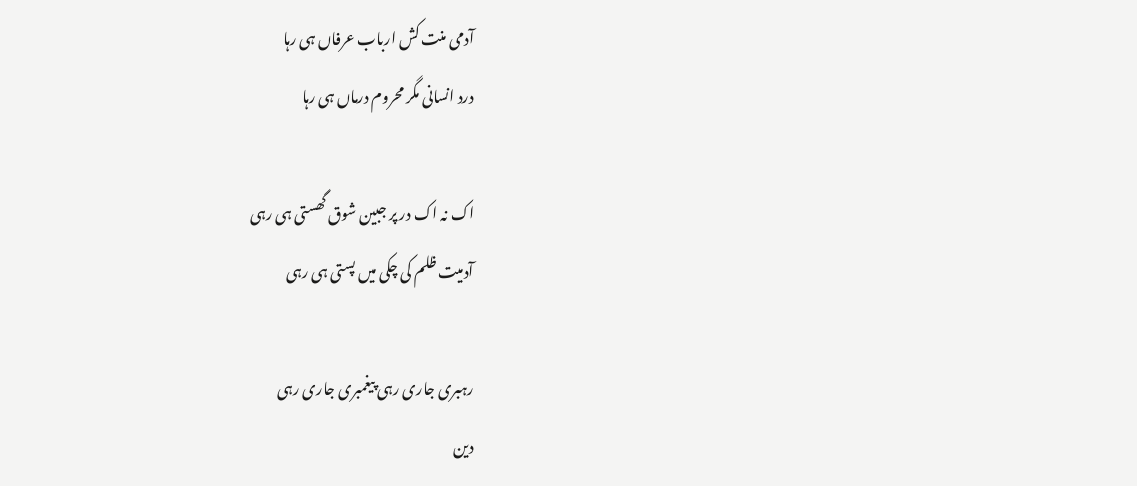آدمی منت کش ارباب عرفاں ہی رہا
درد انسانی مگر محروم درماں ہی رہا

اک نہ اک در پر جبین شوق گھستی ہی رہی
آدمیت ظلم کی چکی میں پستی ہی رہی

رہبری جاری رہی پیغمبری جاری رہی
دین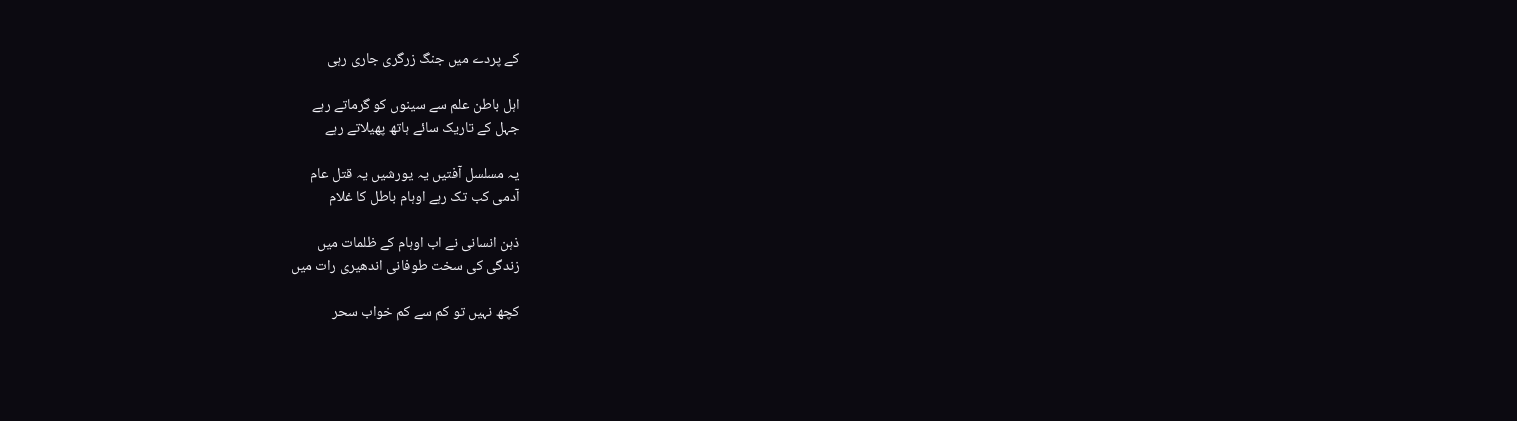کے پردے میں جنگ زرگری جاری رہی

اہل باطن علم سے سینوں کو گرماتے رہے
جہل کے تاریک سائے ہاتھ پھیلاتے رہے

یہ مسلسل آفتیں یہ یورشیں یہ قتل عام
آدمی کب تک رہے اوہام باطل کا غلام

ذہن انسانی نے اب اوہام کے ظلمات میں
زندگی کی سخت طوفانی اندھیری رات میں

کچھ نہیں تو کم سے کم خواب سحر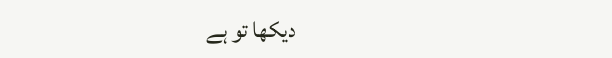دیکھا تو ہے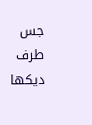جس طرف دیکھا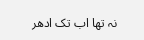نہ تھا اب تک ادھر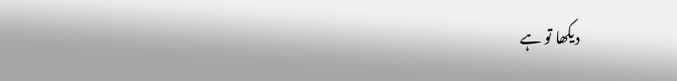دیکھا تو ہے